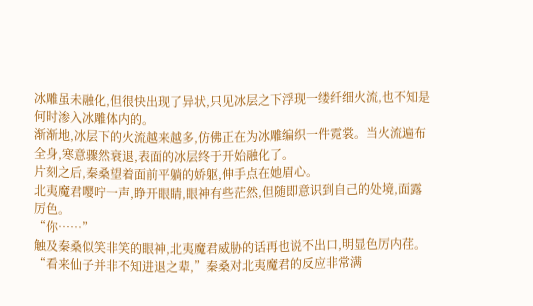冰雕虽未融化,但很快出现了异状,只见冰层之下浮现一缕纤细火流,也不知是何时渗入冰雕体内的。
渐渐地,冰层下的火流越来越多,仿佛正在为冰雕编织一件霓裳。当火流遍布全身,寒意骤然衰退,表面的冰层终于开始融化了。
片刻之后,秦桑望着面前平躺的娇躯,伸手点在她眉心。
北夷魔君嘤咛一声,睁开眼睛,眼神有些茫然,但随即意识到自己的处境,面露厉色。
“你……”
触及秦桑似笑非笑的眼神,北夷魔君威胁的话再也说不出口,明显色厉内荏。
“看来仙子并非不知进退之辈,”秦桑对北夷魔君的反应非常满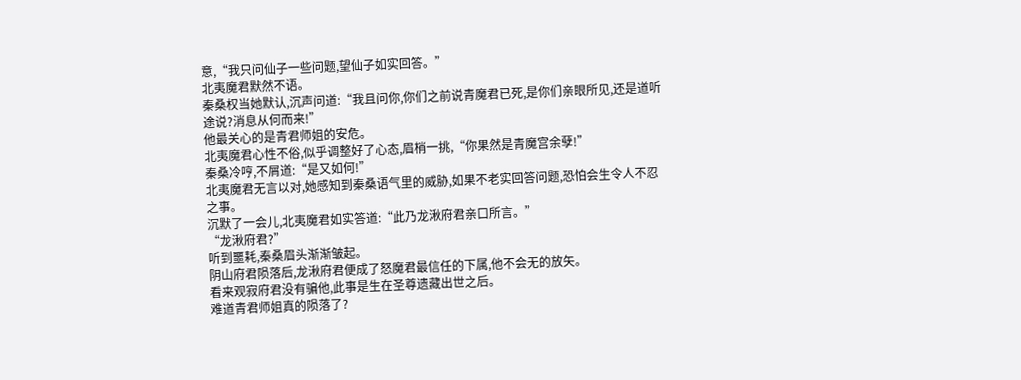意,“我只问仙子一些问题,望仙子如实回答。”
北夷魔君默然不语。
秦桑权当她默认,沉声问道:“我且问你,你们之前说青魔君已死,是你们亲眼所见,还是道听途说?消息从何而来!”
他最关心的是青君师姐的安危。
北夷魔君心性不俗,似乎调整好了心态,眉梢一挑,“你果然是青魔宫余孽!”
秦桑冷哼,不屑道:“是又如何!”
北夷魔君无言以对,她感知到秦桑语气里的威胁,如果不老实回答问题,恐怕会生令人不忍之事。
沉默了一会儿,北夷魔君如实答道:“此乃龙湫府君亲口所言。”
“龙湫府君?”
听到噩耗,秦桑眉头渐渐皱起。
阴山府君陨落后,龙湫府君便成了怒魔君最信任的下属,他不会无的放矢。
看来观寂府君没有骗他,此事是生在圣尊遗藏出世之后。
难道青君师姐真的陨落了?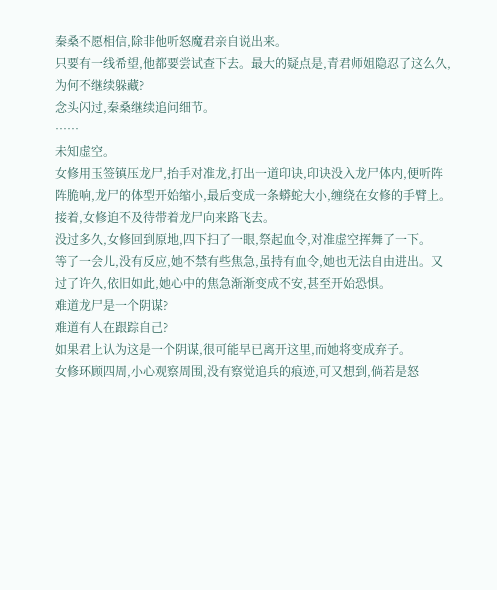秦桑不愿相信,除非他听怒魔君亲自说出来。
只要有一线希望,他都要尝试查下去。最大的疑点是,青君师姐隐忍了这么久,为何不继续躲藏?
念头闪过,秦桑继续追问细节。
……
未知虚空。
女修用玉签镇压龙尸,抬手对准龙,打出一道印诀,印诀没入龙尸体内,便听阵阵脆响,龙尸的体型开始缩小,最后变成一条蟒蛇大小,缠绕在女修的手臂上。
接着,女修迫不及待带着龙尸向来路飞去。
没过多久,女修回到原地,四下扫了一眼,祭起血令,对准虚空挥舞了一下。
等了一会儿,没有反应,她不禁有些焦急,虽持有血令,她也无法自由进出。又过了许久,依旧如此,她心中的焦急渐渐变成不安,甚至开始恐惧。
难道龙尸是一个阴谋?
难道有人在跟踪自己?
如果君上认为这是一个阴谋,很可能早已离开这里,而她将变成弃子。
女修环顾四周,小心观察周围,没有察觉追兵的痕迹,可又想到,倘若是怒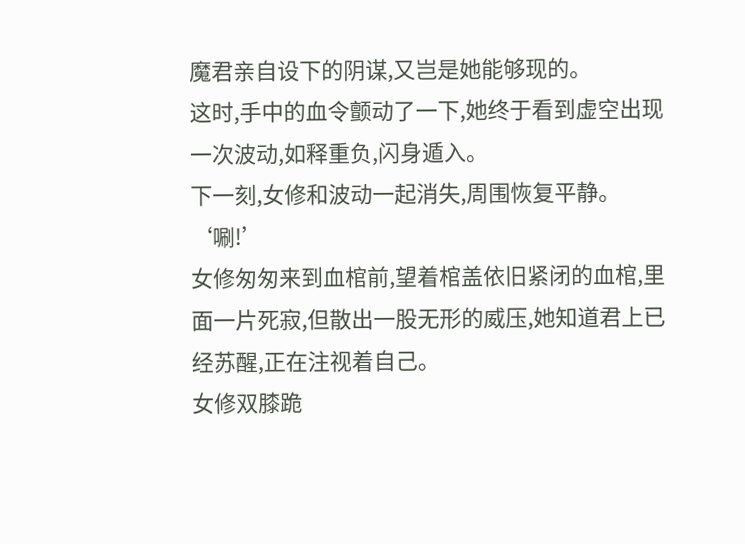魔君亲自设下的阴谋,又岂是她能够现的。
这时,手中的血令颤动了一下,她终于看到虚空出现一次波动,如释重负,闪身遁入。
下一刻,女修和波动一起消失,周围恢复平静。
‘唰!’
女修匆匆来到血棺前,望着棺盖依旧紧闭的血棺,里面一片死寂,但散出一股无形的威压,她知道君上已经苏醒,正在注视着自己。
女修双膝跪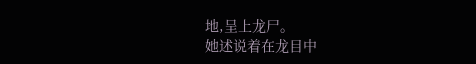地,呈上龙尸。
她述说着在龙目中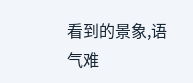看到的景象,语气难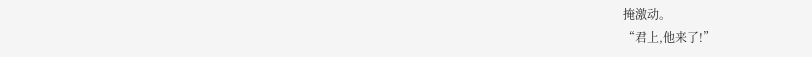掩激动。
“君上,他来了!”